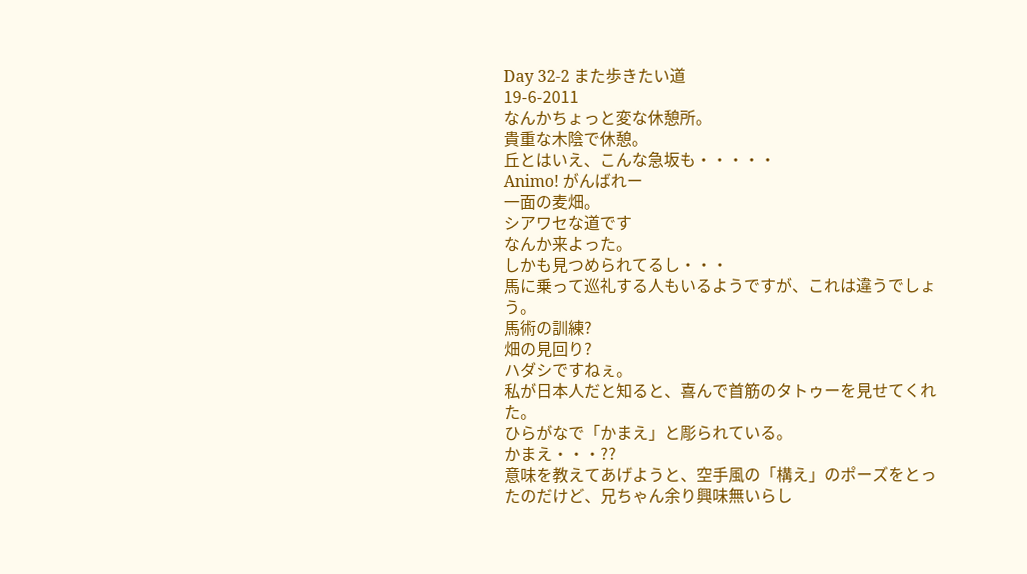Day 32-2 また歩きたい道
19-6-2011
なんかちょっと変な休憩所。
貴重な木陰で休憩。
丘とはいえ、こんな急坂も・・・・・
Animo! がんばれー
一面の麦畑。
シアワセな道です
なんか来よった。
しかも見つめられてるし・・・
馬に乗って巡礼する人もいるようですが、これは違うでしょう。
馬術の訓練?
畑の見回り?
ハダシですねぇ。
私が日本人だと知ると、喜んで首筋のタトゥーを見せてくれた。
ひらがなで「かまえ」と彫られている。
かまえ・・・??
意味を教えてあげようと、空手風の「構え」のポーズをとったのだけど、兄ちゃん余り興味無いらし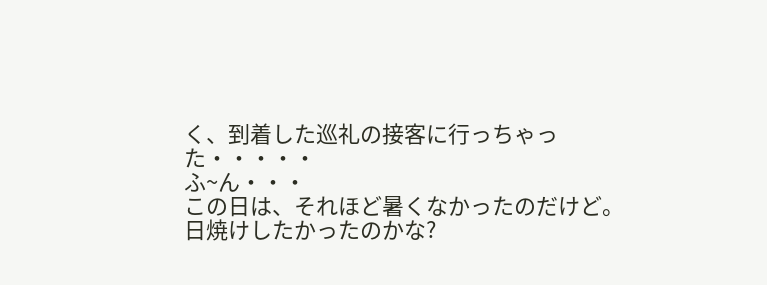く、到着した巡礼の接客に行っちゃった・・・・・
ふ~ん・・・
この日は、それほど暑くなかったのだけど。
日焼けしたかったのかな?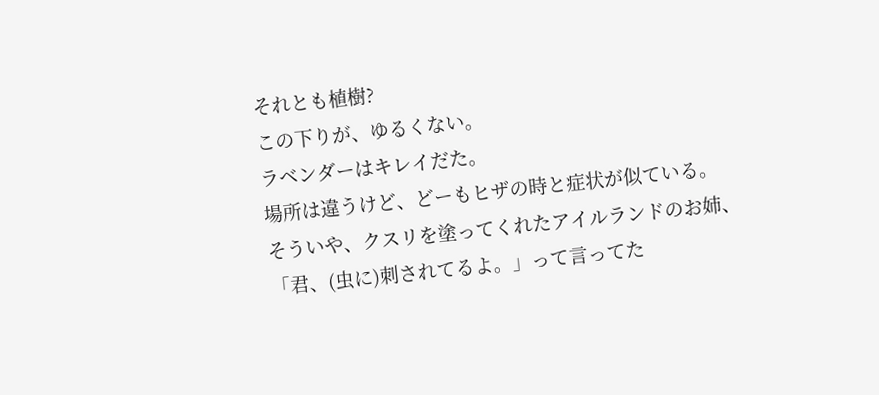それとも植樹?
この下りが、ゆるくない。
ラベンダーはキレイだた。
場所は違うけど、どーもヒザの時と症状が似ている。
そういや、クスリを塗ってくれたアイルランドのお姉、
「君、(虫に)刺されてるよ。」って言ってた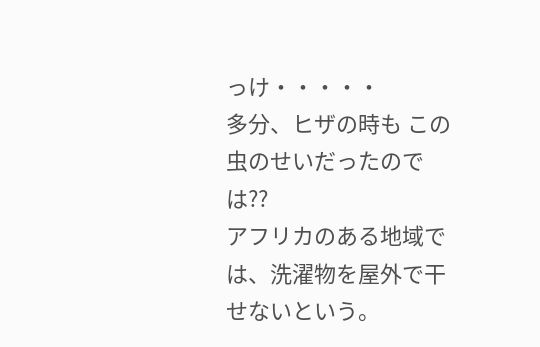っけ・・・・・
多分、ヒザの時も この虫のせいだったのでは??
アフリカのある地域では、洗濯物を屋外で干せないという。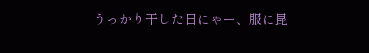うっかり干した日にゃー、服に昆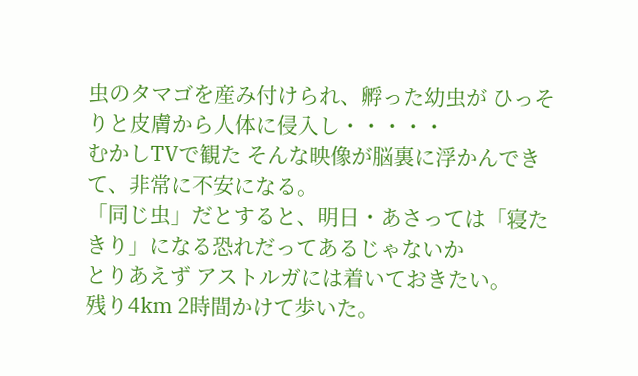虫のタマゴを産み付けられ、孵った幼虫が ひっそりと皮膚から人体に侵入し・・・・・
むかしTVで観た そんな映像が脳裏に浮かんできて、非常に不安になる。
「同じ虫」だとすると、明日・あさっては「寝たきり」になる恐れだってあるじゃないか
とりあえず アストルガには着いておきたい。
残り4km 2時間かけて歩いた。